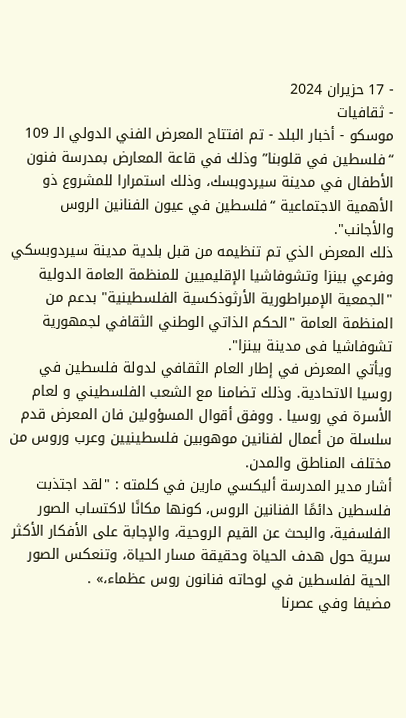- 17 حزيران 2024
- ثقافيات
موسكو - أخبار البلد - تم افتتاح المعرض الفني الدولي الـ 109 “فلسطين في قلوبنا” وذلك في قاعة المعارض بمدرسة فنون الأطفال في مدينة سيردوبسك، وذلك استمرارا للمشروع ذو الأهمية الاجتماعية “فلسطين في عيون الفنانين الروس والأجانب".
ذلك المعرض الذي تم تنظيمه من قبل بلدية مدينة سيردوبسكي وفرعي بينزا وتشوفاشيا الإقليميين للمنظمة العامة الدولية "الجمعية الإمبراطورية الأرثوذكسية الفلسطينية" بدعم من المنظمة العامة "الحكم الذاتي الوطني الثقافي لجمهورية تشوفاشيا فى مدينة بينزا".
ويأتي المعرض في إطار العام الثقافي لدولة فلسطين في روسيا الاتحادية. وذلك تضامنا مع الشعب الفلسطيني و لعام الأسرة في روسيا . ووفق أقوال المسؤولين فان المعرض قدم سلسلة من أعمال لفنانين موهوبين فلسطينيين وعرب وروس من مختلف المناطق والمدن.
أشار مدير المدرسة أليكسي مارين في كلمته : "لقد اجتذبت فلسطين دائمًا الفنانين الروس، كونها مكانًا لاكتساب الصور الفلسفية، والبحث عن القيم الروحية، والإجابة على الأفكار الأكثر سرية حول هدف الحياة وحقيقة مسار الحياة، وتنعكس الصور الحية لفلسطين في لوحاته فنانون روس عظماء،» .
مضيفا وفي عصرنا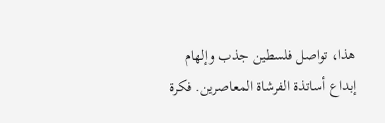هذا، تواصل فلسطين جذب وإلهام إبداع أساتذة الفرشاة المعاصرين. فكرة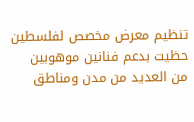تنظيم معرض مخصص لفلسطين حظيت بدعم فنانين موهوبين من العديد من مدن ومناطق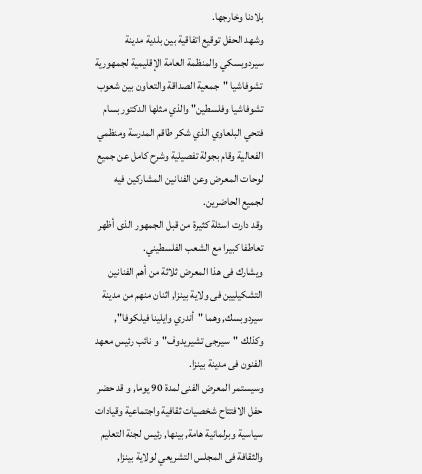بلادنا وخارجها.
وشهد الحفل توقيع اتفاقية بين بلدية مدينة سيردوبسكي والمنظمة العامة الإقليمية لجمهورية تشوفاشيا "جمعية الصداقة والتعاون بين شعوب تشوفاشيا وفلسطين" والذي مثلها الدكتور بسام فتحي البلعاوي الذي شكر طاقم المدرسة ومنظمي الفعالية وقام بجولة تفصيلية وشرح كامل عن جميع لوحات المعرض وعن الفنانين المشاركين فيه لجميع الحاضرين.
وقد دارت اسئلة كثيرة من قبل الجمهور الذى أظهر تعاطفا كبيرا مع الشعب الفلسطيني.
ويشارك فى هذا المعرض ثلاثة من أهم الفنانين التشكيليين فى ولاية بينزا, اثنان منهم من مدينة سيردوبسك, وهما "أندري وايلينا فيلكوفا", وكذلك "سيرجى تشيريدوف"و نائب رئيس معهد الفنون فى مدينة بينزا.
وسيستمر المعرض الفنى لمدة 90 يوما, و قد حضر حفل الافتتاح شخصيات ثقافية واجتماعية وقيادات سياسية وبرلمانية هامة, بينها, رئيس لجنة التعليم والثقافة فى المجلس التشريعي لولاية بينزا,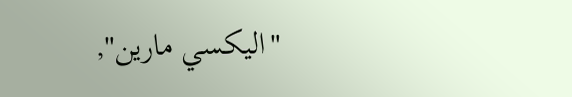"اليكسي مارين",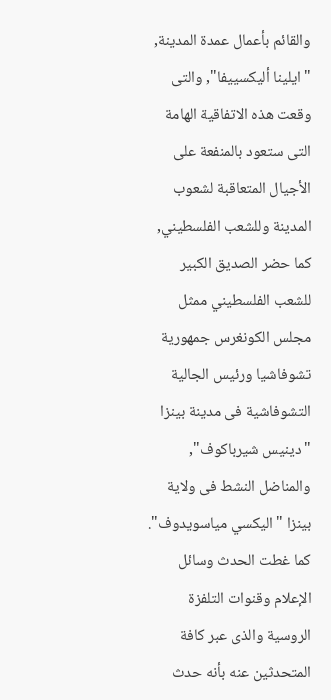والقائم بأعمال عمدة المدينة, "ايلينا أليكسييفا", والتى وقعت هذه الاتفاقية الهامة التى ستعود بالمنفعة على الأجيال المتعاقبة لشعوب المدينة وللشعب الفلسطيني, كما حضر الصديق الكبير للشعب الفلسطيني ممثل مجلس الكونغرس جمهورية تشوفاشيا ورئيس الجالية التشوفاشية فى مدينة بينزا "دينيس شيرباكوف", والمناضل النشط فى ولاية بينزا "اليكسي مياسويدوف".
كما غطت الحدث وسائل الإعلام وقنوات التلفزة الروسية والذى عبر كافة المتحدثين عنه بأنه حدث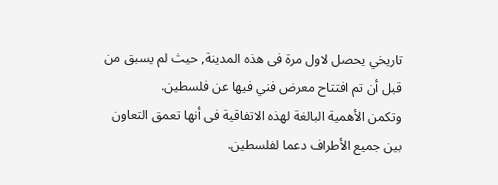تاريخي يحصل لاول مرة فى هذه المدينة, حيث لم يسبق من قبل أن تم افتتاح معرض فني فيها عن فلسطين.
وتكمن الأهمية البالغة لهذه الاتفاقية فى أنها تعمق التعاون بين جميع الأطراف دعما لفلسطين.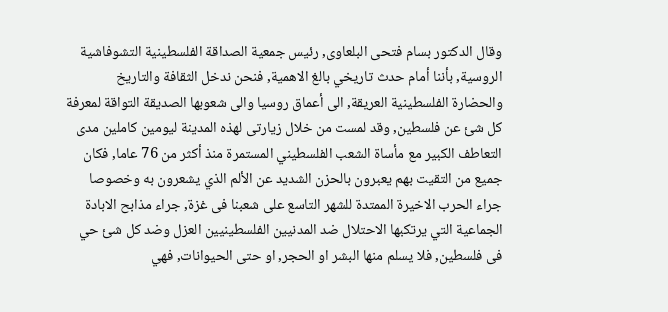وقال الدكتور بسام فتحى البلعاوى, رئيس جمعية الصداقة الفلسطينية التشوفاشية الروسية, بأننا أمام حدث تاريخي بالغ الاهمية, فنحن ندخل الثقافة والتاريخ والحضارة الفلسطينية العريقة, الى أعماق روسيا والى شعوبها الصديقة التواقة لمعرفة كل شئ عن فلسطين, وقد لمست من خلال زيارتى لهذه المدينة ليومين كاملين مدى التعاطف الكبير مع مأساة الشعب الفلسطيني المستمرة منذ أكثر من 76 عاما, فكان جميع من التقيت بهم يعبرون بالحزن الشديد عن الألم الذي يشعرون به وخصوصا جراء الحرب الاخيرة الممتدة للشهر التاسع على شعبنا فى غزة, جراء مذابح الابادة الجماعية التي يرتكبها الاحتلال ضد المدنيين الفلسطينيين العزل وضد كل شئ حي فى فلسطين, فلا يسلم منها البشر او الحجر, او حتى الحيوانات, فهي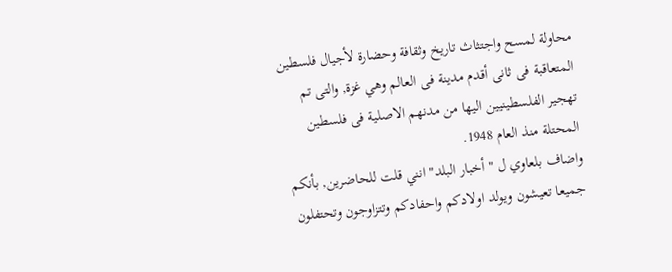محاولة لمسح واجتثاث تاريخ وثقافة وحضارة لأجيال فلسطين المتعاقبة فى ثانى أقدم مدينة فى العالم وهي غزة, والتى تم تهجير الفلسطينيين اليها من مدنهم الاصلية فى فلسطين المحتلة منذ العام 1948.
واضاف بلعاوي ل " أخبار البلد" انني قلت للحاضرين, بأنكم جميعا تعيشون ويولد اولادكم واحفادكم وتتزاوجون وتحتفلون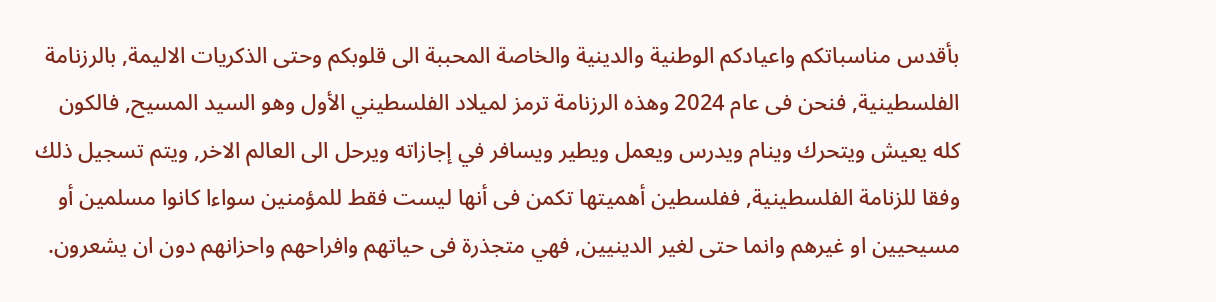بأقدس مناسباتكم واعيادكم الوطنية والدينية والخاصة المحببة الى قلوبكم وحتى الذكريات الاليمة, بالرزنامة الفلسطينية, فنحن فى عام 2024 وهذه الرزنامة ترمز لميلاد الفلسطيني الأول وهو السيد المسيح, فالكون كله يعيش ويتحرك وينام ويدرس ويعمل ويطير ويسافر في إجازاته ويرحل الى العالم الاخر, ويتم تسجيل ذلك وفقا للزنامة الفلسطينية, ففلسطين أهميتها تكمن فى أنها ليست فقط للمؤمنين سواءا كانوا مسلمين أو مسيحيين او غيرهم وانما حتى لغير الدينيين, فهي متجذرة فى حياتهم وافراحهم واحزانهم دون ان يشعرون.